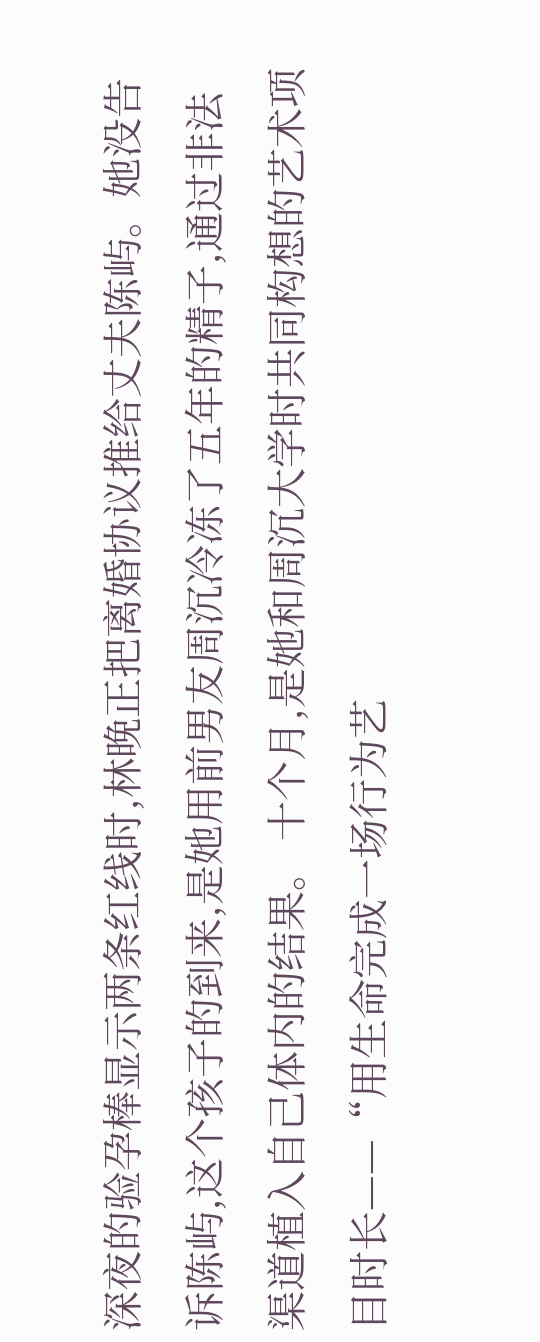深夜的验孕棒显示两条红线时,林晚正把离婚协议推给丈夫陈屿。她没告诉陈屿,这个孩子的到来,是她用前男友周沉冷冻了五年的精子,通过非法渠道植入自己体内的结果。 十个月,是她和周沉大学时共同构想的艺术项目时长——“用生命完成一场行为艺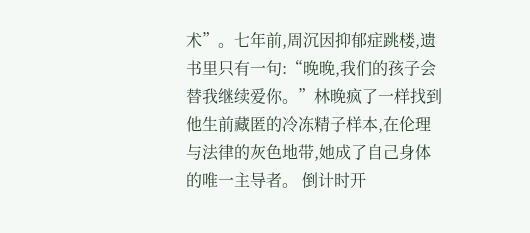术”。七年前,周沉因抑郁症跳楼,遗书里只有一句:“晚晚,我们的孩子会替我继续爱你。”林晚疯了一样找到他生前藏匿的冷冻精子样本,在伦理与法律的灰色地带,她成了自己身体的唯一主导者。 倒计时开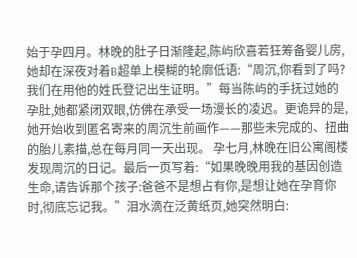始于孕四月。林晚的肚子日渐隆起,陈屿欣喜若狂筹备婴儿房,她却在深夜对着B超单上模糊的轮廓低语:“周沉,你看到了吗?我们在用他的姓氏登记出生证明。”每当陈屿的手抚过她的孕肚,她都紧闭双眼,仿佛在承受一场漫长的凌迟。更诡异的是,她开始收到匿名寄来的周沉生前画作——那些未完成的、扭曲的胎儿素描,总在每月同一天出现。 孕七月,林晚在旧公寓阁楼发现周沉的日记。最后一页写着:“如果晚晚用我的基因创造生命,请告诉那个孩子:爸爸不是想占有你,是想让她在孕育你时,彻底忘记我。”泪水滴在泛黄纸页,她突然明白: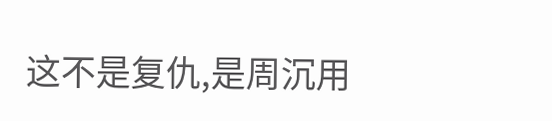这不是复仇,是周沉用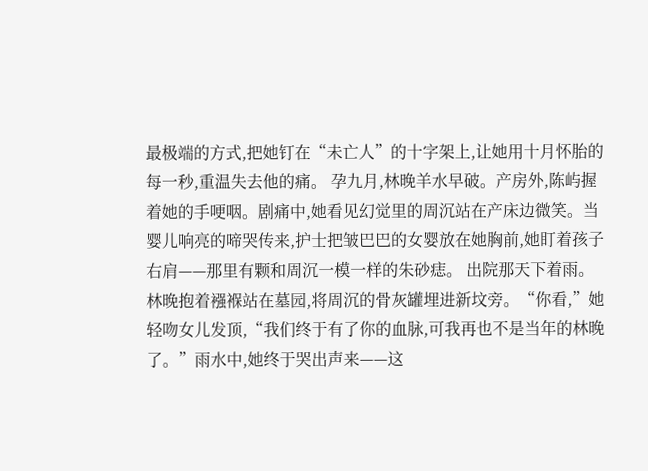最极端的方式,把她钉在“未亡人”的十字架上,让她用十月怀胎的每一秒,重温失去他的痛。 孕九月,林晚羊水早破。产房外,陈屿握着她的手哽咽。剧痛中,她看见幻觉里的周沉站在产床边微笑。当婴儿响亮的啼哭传来,护士把皱巴巴的女婴放在她胸前,她盯着孩子右肩——那里有颗和周沉一模一样的朱砂痣。 出院那天下着雨。林晚抱着襁褓站在墓园,将周沉的骨灰罐埋进新坟旁。“你看,”她轻吻女儿发顶,“我们终于有了你的血脉,可我再也不是当年的林晚了。”雨水中,她终于哭出声来——这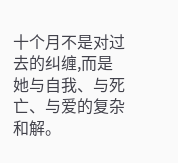十个月不是对过去的纠缠,而是她与自我、与死亡、与爱的复杂和解。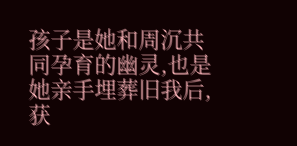孩子是她和周沉共同孕育的幽灵,也是她亲手埋葬旧我后,获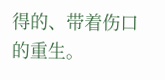得的、带着伤口的重生。